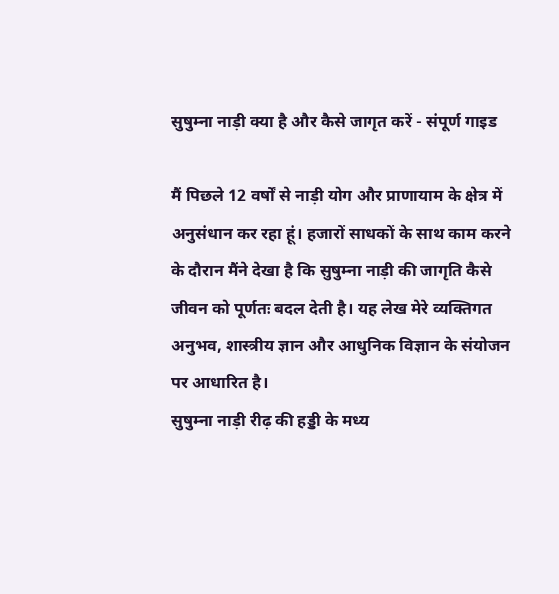सुषुम्ना नाड़ी क्या है और कैसे जागृत करें - संपूर्ण गाइड

मैं पिछले 12 वर्षों से नाड़ी योग और प्राणायाम के क्षेत्र में अनुसंधान कर रहा हूं। हजारों साधकों के साथ काम करने के दौरान मैंने देखा है कि सुषुम्ना नाड़ी की जागृति कैसे जीवन को पूर्णतः बदल देती है। यह लेख मेरे व्यक्तिगत अनुभव, शास्त्रीय ज्ञान और आधुनिक विज्ञान के संयोजन पर आधारित है।
सुषुम्ना नाड़ी रीढ़ की हड्डी के मध्य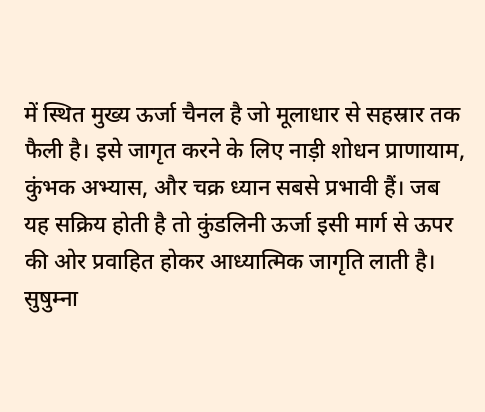में स्थित मुख्य ऊर्जा चैनल है जो मूलाधार से सहस्रार तक फैली है। इसे जागृत करने के लिए नाड़ी शोधन प्राणायाम, कुंभक अभ्यास, और चक्र ध्यान सबसे प्रभावी हैं। जब यह सक्रिय होती है तो कुंडलिनी ऊर्जा इसी मार्ग से ऊपर की ओर प्रवाहित होकर आध्यात्मिक जागृति लाती है।
सुषुम्ना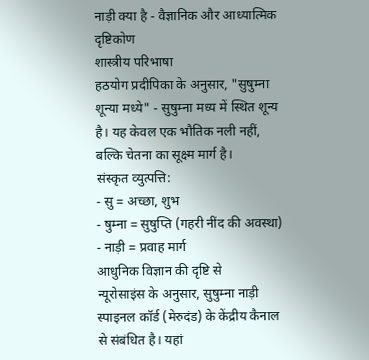नाड़ी क्या है - वैज्ञानिक और आध्यात्मिक दृष्टिकोण
शास्त्रीय परिभाषा
हठयोग प्रदीपिका के अनुसार, "सुषुम्ना शून्या मध्ये" - सुषुम्ना मध्य में स्थित शून्य है। यह केवल एक भौतिक नली नहीं, बल्कि चेतना का सूक्ष्म मार्ग है।
संस्कृत व्युत्पत्ति:
- सु = अच्छा, शुभ
- षुम्ना = सुषुप्ति (गहरी नींद की अवस्था)
- नाड़ी = प्रवाह मार्ग
आधुनिक विज्ञान की दृष्टि से
न्यूरोसाइंस के अनुसार, सुषुम्ना नाड़ी स्पाइनल कॉर्ड (मेरुदंड) के केंद्रीय कैनाल से संबंधित है। यहां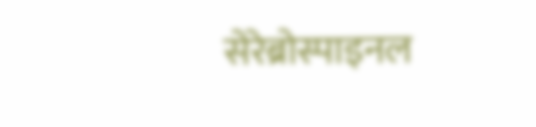सेरेब्रोस्पाइनल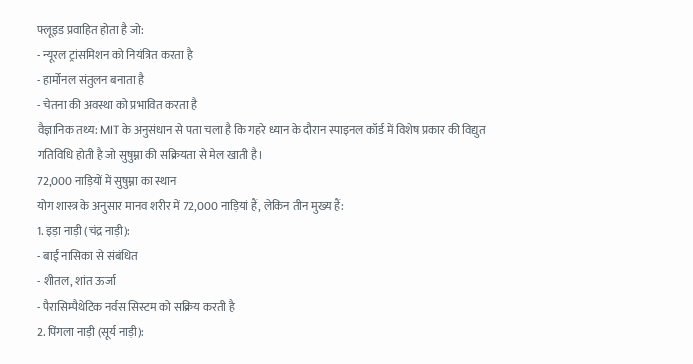फ्लूइड प्रवाहित होता है जो:
- न्यूरल ट्रांसमिशन को नियंत्रित करता है
- हार्मोनल संतुलन बनाता है
- चेतना की अवस्था को प्रभावित करता है
वैज्ञानिक तथ्य: MIT के अनुसंधान से पता चला है कि गहरे ध्यान के दौरान स्पाइनल कॉर्ड में विशेष प्रकार की विद्युत गतिविधि होती है जो सुषुम्ना की सक्रियता से मेल खाती है।
72,000 नाड़ियों में सुषुम्ना का स्थान
योग शास्त्र के अनुसार मानव शरीर में 72,000 नाड़ियां हैं, लेकिन तीन मुख्य हैं:
1. इड़ा नाड़ी (चंद्र नाड़ी):
- बाईं नासिका से संबंधित
- शीतल, शांत ऊर्जा
- पैरासिम्पैथेटिक नर्वस सिस्टम को सक्रिय करती है
2. पिंगला नाड़ी (सूर्य नाड़ी):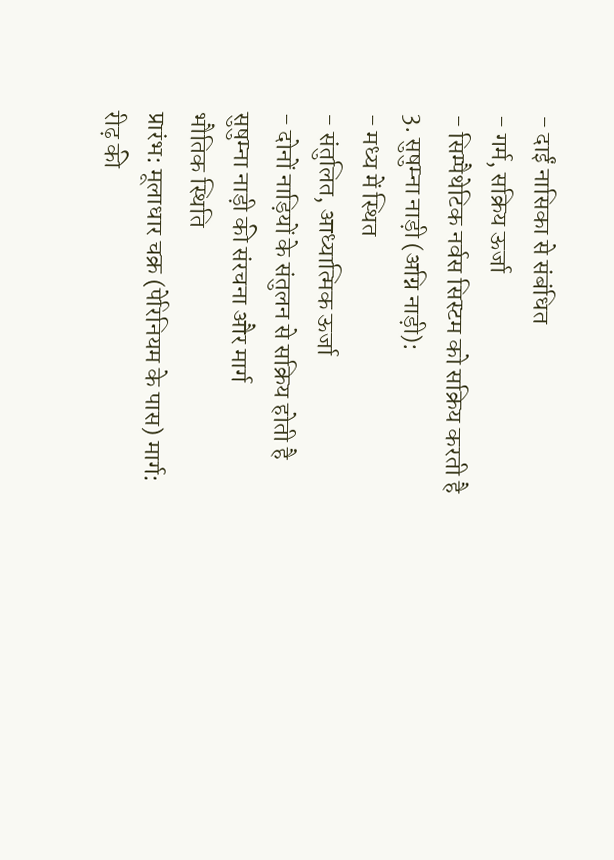- दाईं नासिका से संबंधित
- गर्म, सक्रिय ऊर्जा
- सिम्पैथेटिक नर्वस सिस्टम को सक्रिय करती है
3. सुषुम्ना नाड़ी (अग्नि नाड़ी):
- मध्य में स्थित
- संतुलित, आध्यात्मिक ऊर्जा
- दोनों नाड़ियों के संतुलन से सक्रिय होती है
सुषुम्ना नाड़ी की संरचना और मार्ग
भौतिक स्थिति
प्रारंभ: मूलाधार चक्र (पेरिनियम के पास) मार्ग: रीढ़ की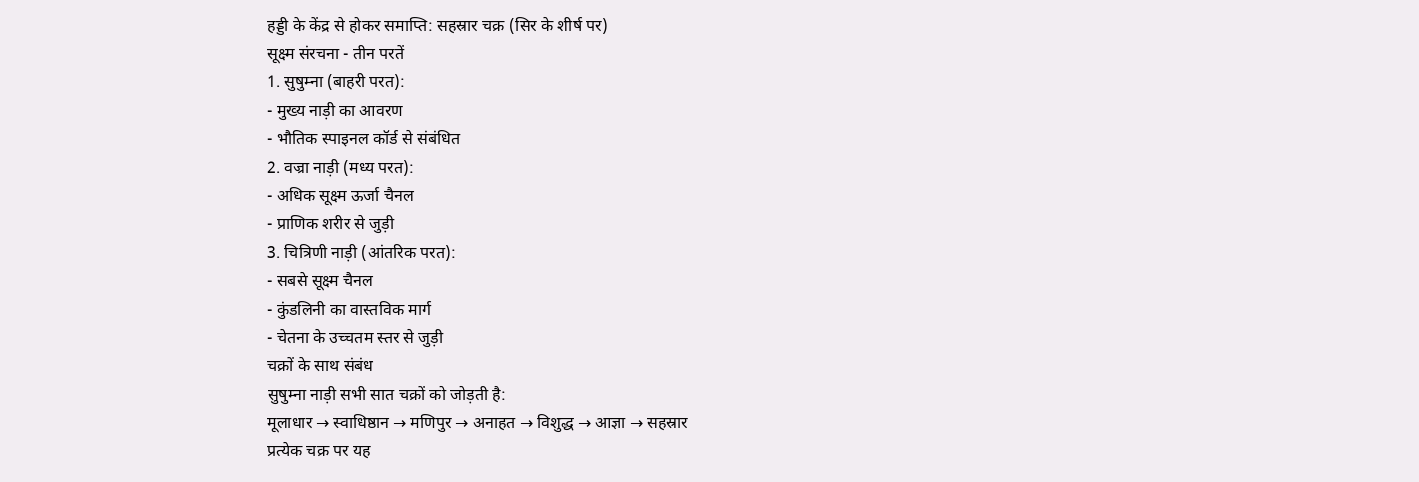हड्डी के केंद्र से होकर समाप्ति: सहस्रार चक्र (सिर के शीर्ष पर)
सूक्ष्म संरचना - तीन परतें
1. सुषुम्ना (बाहरी परत):
- मुख्य नाड़ी का आवरण
- भौतिक स्पाइनल कॉर्ड से संबंधित
2. वज्रा नाड़ी (मध्य परत):
- अधिक सूक्ष्म ऊर्जा चैनल
- प्राणिक शरीर से जुड़ी
3. चित्रिणी नाड़ी (आंतरिक परत):
- सबसे सूक्ष्म चैनल
- कुंडलिनी का वास्तविक मार्ग
- चेतना के उच्चतम स्तर से जुड़ी
चक्रों के साथ संबंध
सुषुम्ना नाड़ी सभी सात चक्रों को जोड़ती है:
मूलाधार → स्वाधिष्ठान → मणिपुर → अनाहत → विशुद्ध → आज्ञा → सहस्रार
प्रत्येक चक्र पर यह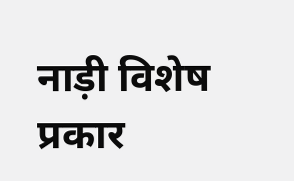नाड़ी विशेष प्रकार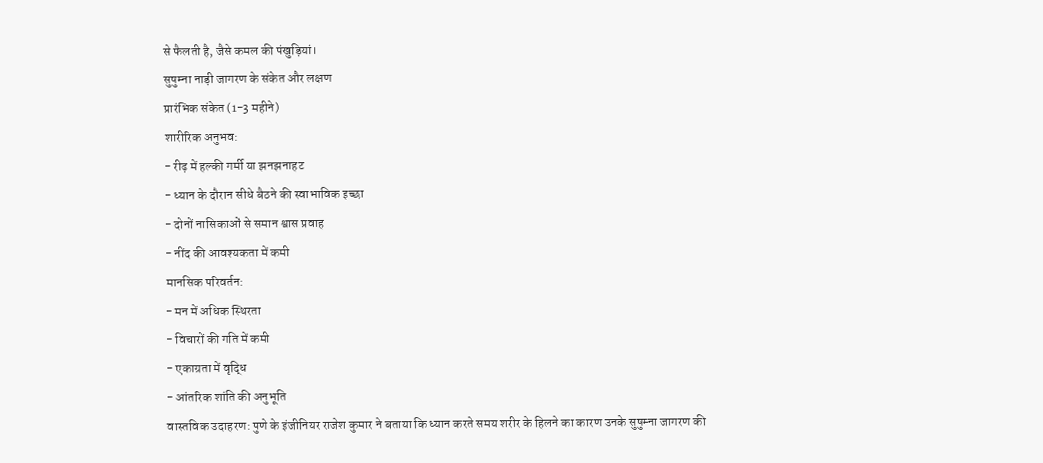से फैलती है, जैसे कमल की पंखुड़ियां।
सुषुम्ना नाड़ी जागरण के संकेत और लक्षण
प्रारंभिक संकेत (1-3 महीने)
शारीरिक अनुभव:
- रीढ़ में हल्की गर्मी या झनझनाहट
- ध्यान के दौरान सीधे बैठने की स्वाभाविक इच्छा
- दोनों नासिकाओं से समान श्वास प्रवाह
- नींद की आवश्यकता में कमी
मानसिक परिवर्तन:
- मन में अधिक स्थिरता
- विचारों की गति में कमी
- एकाग्रता में वृद्धि
- आंतरिक शांति की अनुभूति
वास्तविक उदाहरण: पुणे के इंजीनियर राजेश कुमार ने बताया कि ध्यान करते समय शरीर के हिलने का कारण उनके सुषुम्ना जागरण की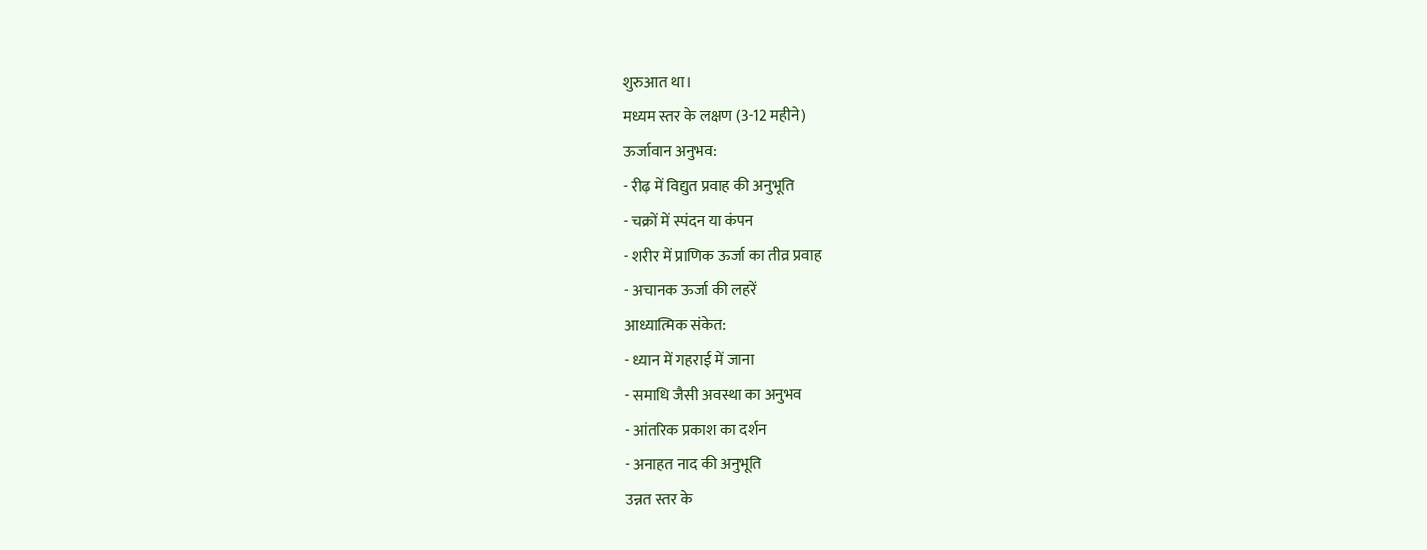शुरुआत था।
मध्यम स्तर के लक्षण (3-12 महीने)
ऊर्जावान अनुभव:
- रीढ़ में विद्युत प्रवाह की अनुभूति
- चक्रों में स्पंदन या कंपन
- शरीर में प्राणिक ऊर्जा का तीव्र प्रवाह
- अचानक ऊर्जा की लहरें
आध्यात्मिक संकेत:
- ध्यान में गहराई में जाना
- समाधि जैसी अवस्था का अनुभव
- आंतरिक प्रकाश का दर्शन
- अनाहत नाद की अनुभूति
उन्नत स्तर के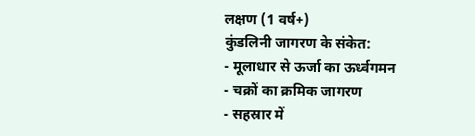लक्षण (1 वर्ष+)
कुंडलिनी जागरण के संकेत:
- मूलाधार से ऊर्जा का ऊर्ध्वगमन
- चक्रों का क्रमिक जागरण
- सहस्रार में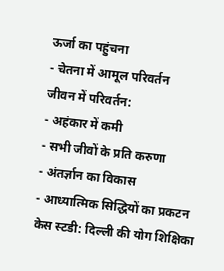ऊर्जा का पहुंचना
- चेतना में आमूल परिवर्तन
जीवन में परिवर्तन:
- अहंकार में कमी
- सभी जीवों के प्रति करुणा
- अंतर्ज्ञान का विकास
- आध्यात्मिक सिद्धियों का प्रकटन
केस स्टडी: दिल्ली की योग शिक्षिका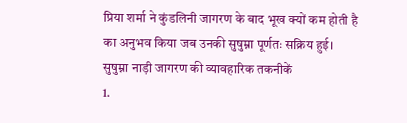प्रिया शर्मा ने कुंडलिनी जागरण के बाद भूख क्यों कम होती है का अनुभव किया जब उनकी सुषुम्ना पूर्णतः सक्रिय हुई।
सुषुम्ना नाड़ी जागरण की व्यावहारिक तकनीकें
1.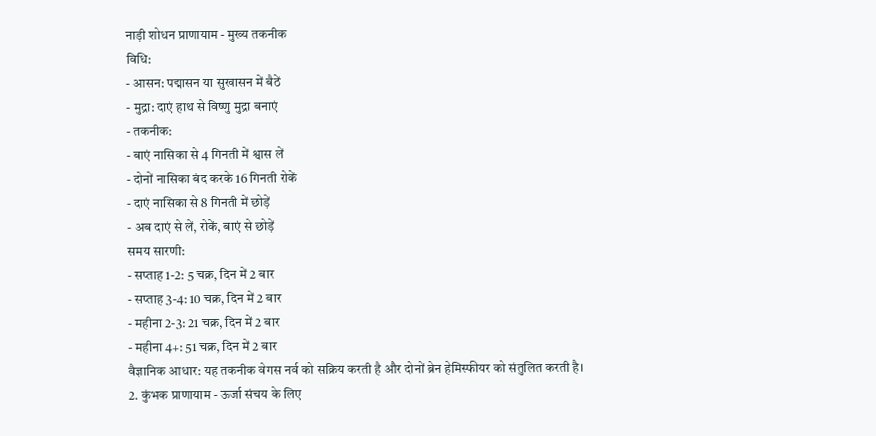नाड़ी शोधन प्राणायाम - मुख्य तकनीक
विधि:
- आसन: पद्मासन या सुखासन में बैठें
- मुद्रा: दाएं हाथ से विष्णु मुद्रा बनाएं
- तकनीक:
- बाएं नासिका से 4 गिनती में श्वास लें
- दोनों नासिका बंद करके 16 गिनती रोकें
- दाएं नासिका से 8 गिनती में छोड़ें
- अब दाएं से लें, रोकें, बाएं से छोड़ें
समय सारणी:
- सप्ताह 1-2: 5 चक्र, दिन में 2 बार
- सप्ताह 3-4: 10 चक्र, दिन में 2 बार
- महीना 2-3: 21 चक्र, दिन में 2 बार
- महीना 4+: 51 चक्र, दिन में 2 बार
वैज्ञानिक आधार: यह तकनीक वेगस नर्व को सक्रिय करती है और दोनों ब्रेन हेमिस्फीयर को संतुलित करती है।
2. कुंभक प्राणायाम - ऊर्जा संचय के लिए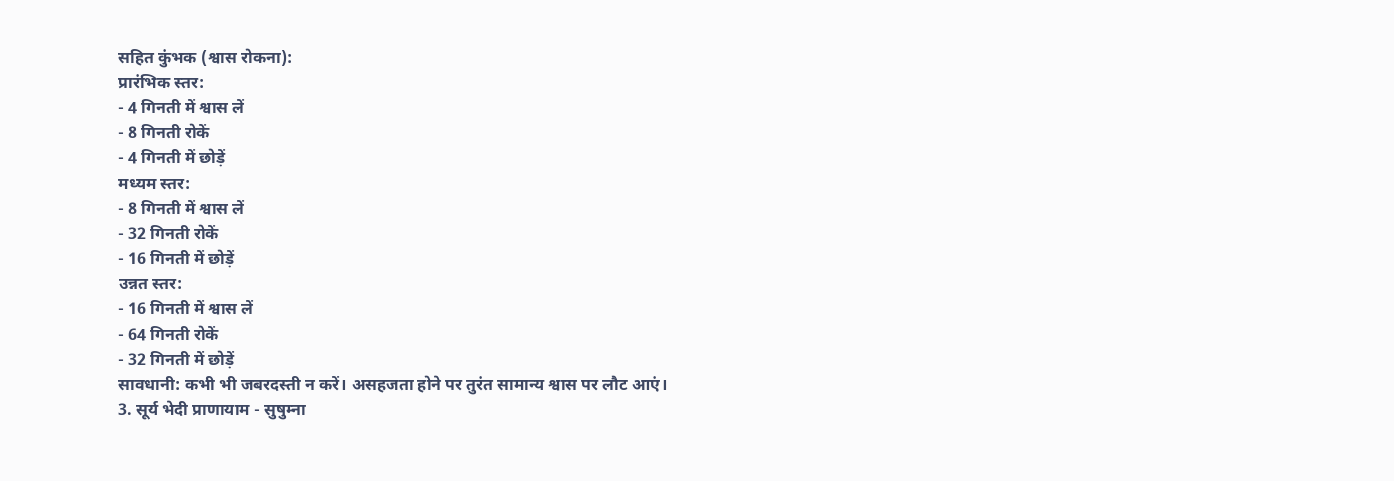सहित कुंभक (श्वास रोकना):
प्रारंभिक स्तर:
- 4 गिनती में श्वास लें
- 8 गिनती रोकें
- 4 गिनती में छोड़ें
मध्यम स्तर:
- 8 गिनती में श्वास लें
- 32 गिनती रोकें
- 16 गिनती में छोड़ें
उन्नत स्तर:
- 16 गिनती में श्वास लें
- 64 गिनती रोकें
- 32 गिनती में छोड़ें
सावधानी: कभी भी जबरदस्ती न करें। असहजता होने पर तुरंत सामान्य श्वास पर लौट आएं।
3. सूर्य भेदी प्राणायाम - सुषुम्ना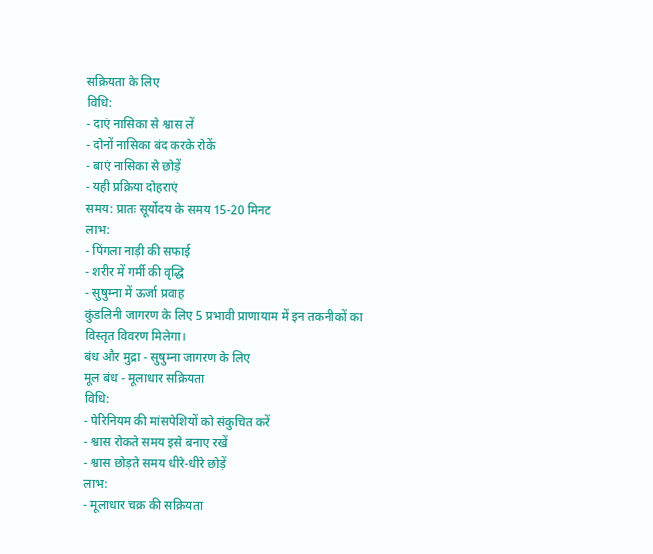सक्रियता के लिए
विधि:
- दाएं नासिका से श्वास लें
- दोनों नासिका बंद करके रोकें
- बाएं नासिका से छोड़ें
- यही प्रक्रिया दोहराएं
समय: प्रातः सूर्योदय के समय 15-20 मिनट
लाभ:
- पिंगला नाड़ी की सफाई
- शरीर में गर्मी की वृद्धि
- सुषुम्ना में ऊर्जा प्रवाह
कुंडलिनी जागरण के लिए 5 प्रभावी प्राणायाम में इन तकनीकों का विस्तृत विवरण मिलेगा।
बंध और मुद्रा - सुषुम्ना जागरण के लिए
मूल बंध - मूलाधार सक्रियता
विधि:
- पेरिनियम की मांसपेशियों को संकुचित करें
- श्वास रोकते समय इसे बनाए रखें
- श्वास छोड़ते समय धीरे-धीरे छोड़ें
लाभ:
- मूलाधार चक्र की सक्रियता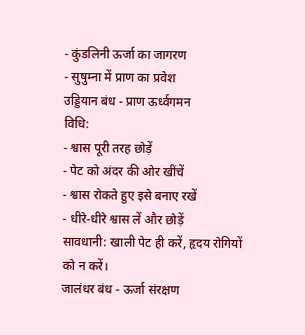- कुंडलिनी ऊर्जा का जागरण
- सुषुम्ना में प्राण का प्रवेश
उड्डियान बंध - प्राण ऊर्ध्वगमन
विधि:
- श्वास पूरी तरह छोड़ें
- पेट को अंदर की ओर खींचें
- श्वास रोकते हुए इसे बनाए रखें
- धीरे-धीरे श्वास लें और छोड़ें
सावधानी: खाली पेट ही करें, हृदय रोगियों को न करें।
जालंधर बंध - ऊर्जा संरक्षण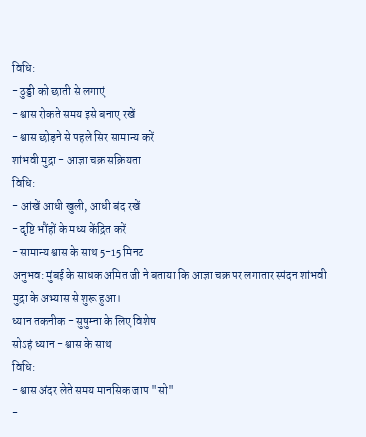विधि:
- ठुड्डी को छाती से लगाएं
- श्वास रोकते समय इसे बनाए रखें
- श्वास छोड़ने से पहले सिर सामान्य करें
शांभवी मुद्रा - आज्ञा चक्र सक्रियता
विधि:
- आंखें आधी खुली, आधी बंद रखें
- दृष्टि भौंहों के मध्य केंद्रित करें
- सामान्य श्वास के साथ 5-15 मिनट
अनुभव: मुंबई के साधक अमित जी ने बताया कि आज्ञा चक्र पर लगातार स्पंदन शांभवी मुद्रा के अभ्यास से शुरू हुआ।
ध्यान तकनीक - सुषुम्ना के लिए विशेष
सोऽहं ध्यान - श्वास के साथ
विधि:
- श्वास अंदर लेते समय मानसिक जाप "सो"
-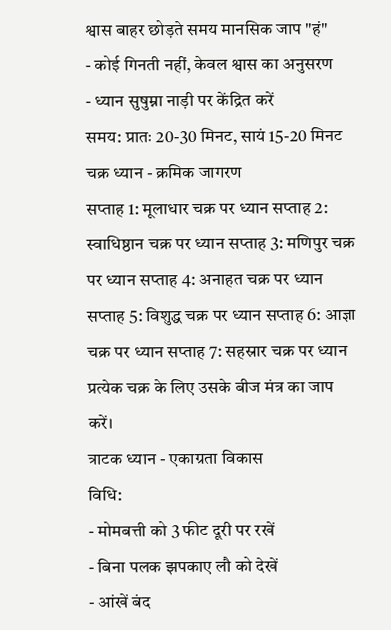श्वास बाहर छोड़ते समय मानसिक जाप "हं"
- कोई गिनती नहीं, केवल श्वास का अनुसरण
- ध्यान सुषुम्ना नाड़ी पर केंद्रित करें
समय: प्रातः 20-30 मिनट, सायं 15-20 मिनट
चक्र ध्यान - क्रमिक जागरण
सप्ताह 1: मूलाधार चक्र पर ध्यान सप्ताह 2: स्वाधिष्ठान चक्र पर ध्यान सप्ताह 3: मणिपुर चक्र पर ध्यान सप्ताह 4: अनाहत चक्र पर ध्यान सप्ताह 5: विशुद्ध चक्र पर ध्यान सप्ताह 6: आज्ञा चक्र पर ध्यान सप्ताह 7: सहस्रार चक्र पर ध्यान
प्रत्येक चक्र के लिए उसके बीज मंत्र का जाप करें।
त्राटक ध्यान - एकाग्रता विकास
विधि:
- मोमबत्ती को 3 फीट दूरी पर रखें
- बिना पलक झपकाए लौ को देखें
- आंखें बंद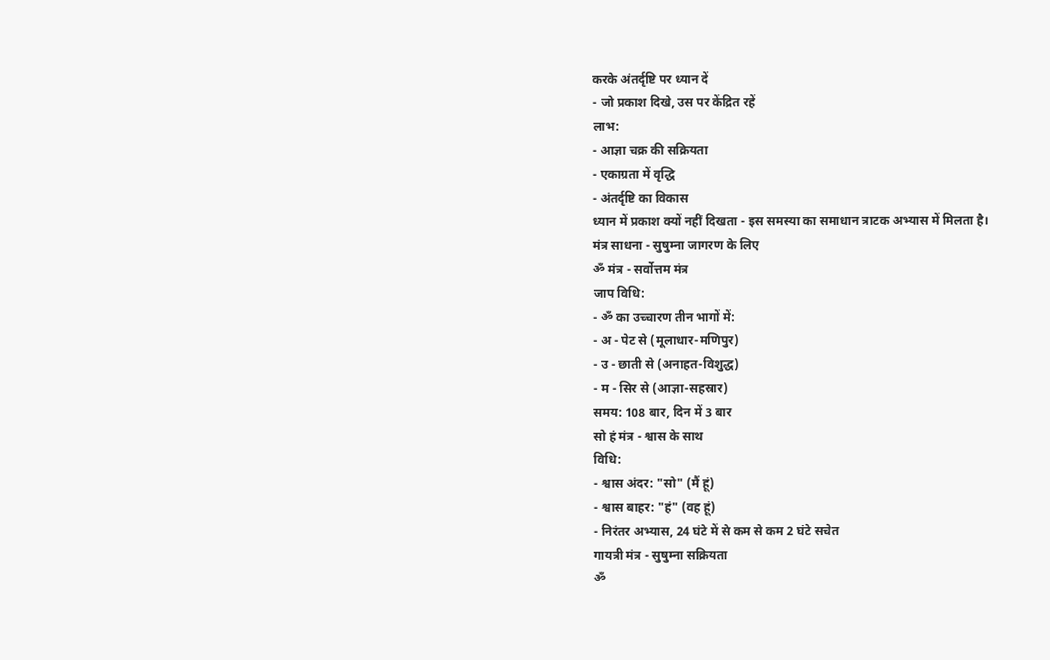करके अंतर्दृष्टि पर ध्यान दें
- जो प्रकाश दिखे, उस पर केंद्रित रहें
लाभ:
- आज्ञा चक्र की सक्रियता
- एकाग्रता में वृद्धि
- अंतर्दृष्टि का विकास
ध्यान में प्रकाश क्यों नहीं दिखता - इस समस्या का समाधान त्राटक अभ्यास में मिलता है।
मंत्र साधना - सुषुम्ना जागरण के लिए
ॐ मंत्र - सर्वोत्तम मंत्र
जाप विधि:
- ॐ का उच्चारण तीन भागों में:
- अ - पेट से (मूलाधार-मणिपुर)
- उ - छाती से (अनाहत-विशुद्ध)
- म - सिर से (आज्ञा-सहस्रार)
समय: 108 बार, दिन में 3 बार
सो हं मंत्र - श्वास के साथ
विधि:
- श्वास अंदर: "सो" (मैं हूं)
- श्वास बाहर: "हं" (वह हूं)
- निरंतर अभ्यास, 24 घंटे में से कम से कम 2 घंटे सचेत
गायत्री मंत्र - सुषुम्ना सक्रियता
ॐ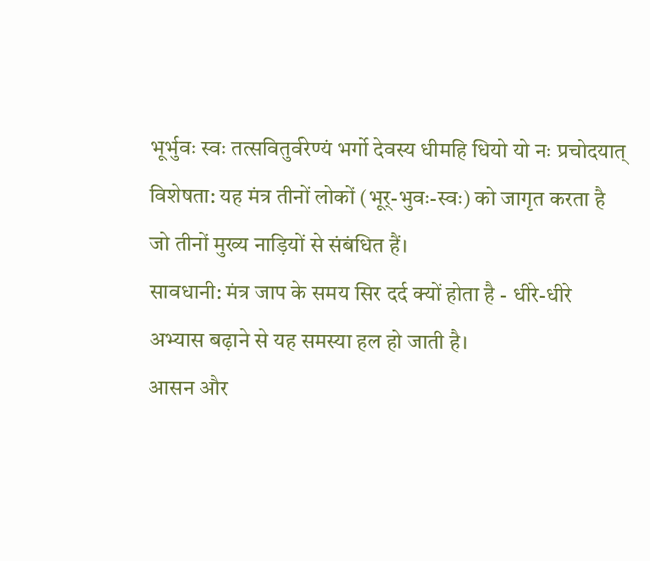भूर्भुवः स्वः तत्सवितुर्वरेण्यं भर्गो देवस्य धीमहि धियो यो नः प्रचोदयात्
विशेषता: यह मंत्र तीनों लोकों (भूर्-भुवः-स्वः) को जागृत करता है जो तीनों मुख्य नाड़ियों से संबंधित हैं।
सावधानी: मंत्र जाप के समय सिर दर्द क्यों होता है - धीरे-धीरे अभ्यास बढ़ाने से यह समस्या हल हो जाती है।
आसन और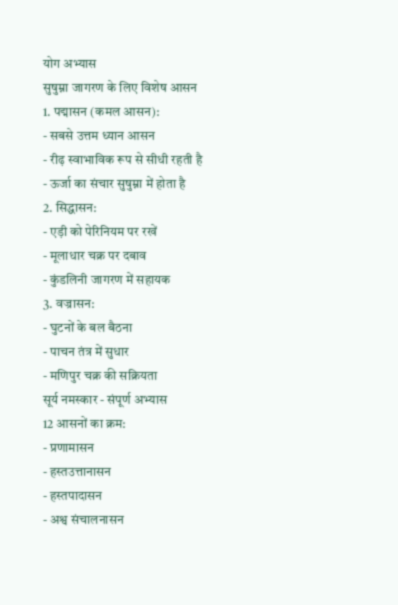योग अभ्यास
सुषुम्ना जागरण के लिए विशेष आसन
1. पद्मासन (कमल आसन):
- सबसे उत्तम ध्यान आसन
- रीढ़ स्वाभाविक रूप से सीधी रहती है
- ऊर्जा का संचार सुषुम्ना में होता है
2. सिद्धासन:
- एड़ी को पेरिनियम पर रखें
- मूलाधार चक्र पर दबाव
- कुंडलिनी जागरण में सहायक
3. वज्रासन:
- घुटनों के बल बैठना
- पाचन तंत्र में सुधार
- मणिपुर चक्र की सक्रियता
सूर्य नमस्कार - संपूर्ण अभ्यास
12 आसनों का क्रम:
- प्रणामासन
- हस्तउत्तानासन
- हस्तपादासन
- अश्व संचालनासन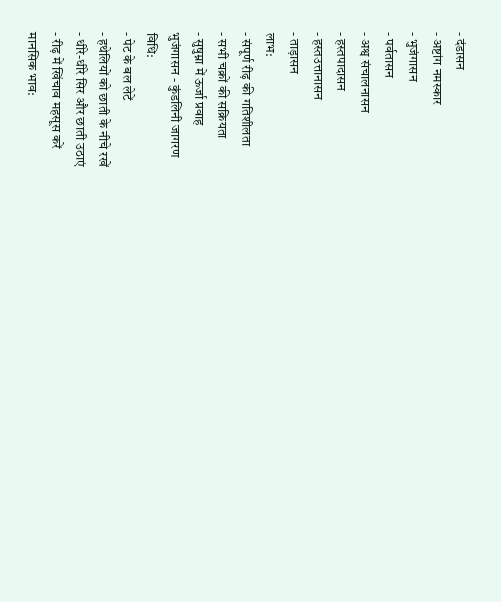- दंडासन
- अष्टांग नमस्कार
- भुजंगासन
- पर्वतासन
- अश्व संचालनासन
- हस्तपादासन
- हस्तउत्तानासन
- ताड़ासन
लाभ:
- संपूर्ण रीढ़ की गतिशीलता
- सभी चक्रों की सक्रियता
- सुषुम्ना में ऊर्जा प्रवाह
भुजंगासन - कुंडलिनी जागरण
विधि:
- पेट के बल लेटें
- हथेलियों को छाती के नीचे रखें
- धीरे-धीरे सिर और छाती उठाएं
- रीढ़ में खिंचाव महसूस करें
मानसिक भाव: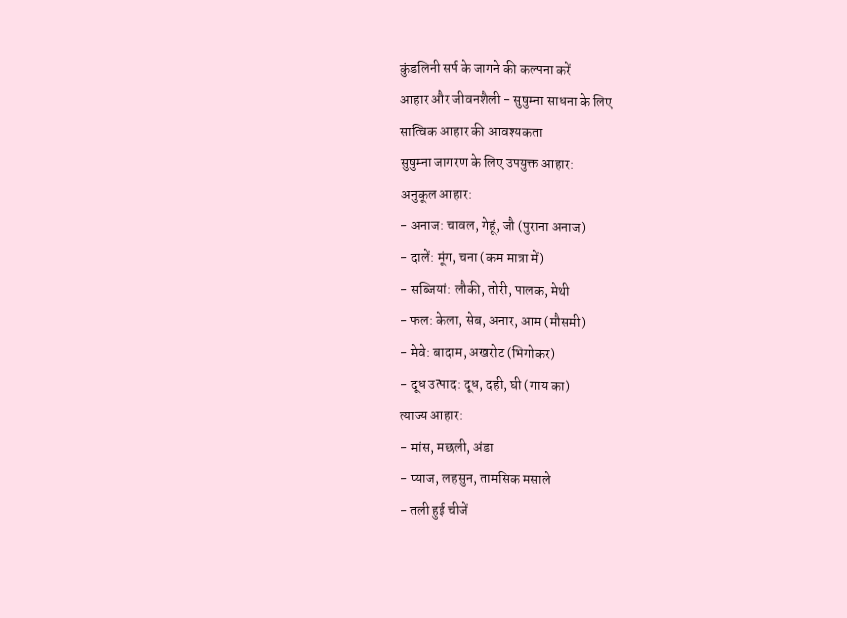कुंडलिनी सर्प के जागने की कल्पना करें
आहार और जीवनशैली - सुषुम्ना साधना के लिए
सात्विक आहार की आवश्यकता
सुषुम्ना जागरण के लिए उपयुक्त आहार:
अनुकूल आहार:
- अनाज: चावल, गेहूं, जौ (पुराना अनाज)
- दालें: मूंग, चना (कम मात्रा में)
- सब्जियां: लौकी, तोरी, पालक, मेथी
- फल: केला, सेब, अनार, आम (मौसमी)
- मेवे: बादाम, अखरोट (भिगोकर)
- दूध उत्पाद: दूध, दही, घी (गाय का)
त्याज्य आहार:
- मांस, मछली, अंडा
- प्याज, लहसुन, तामसिक मसाले
- तली हुई चीजें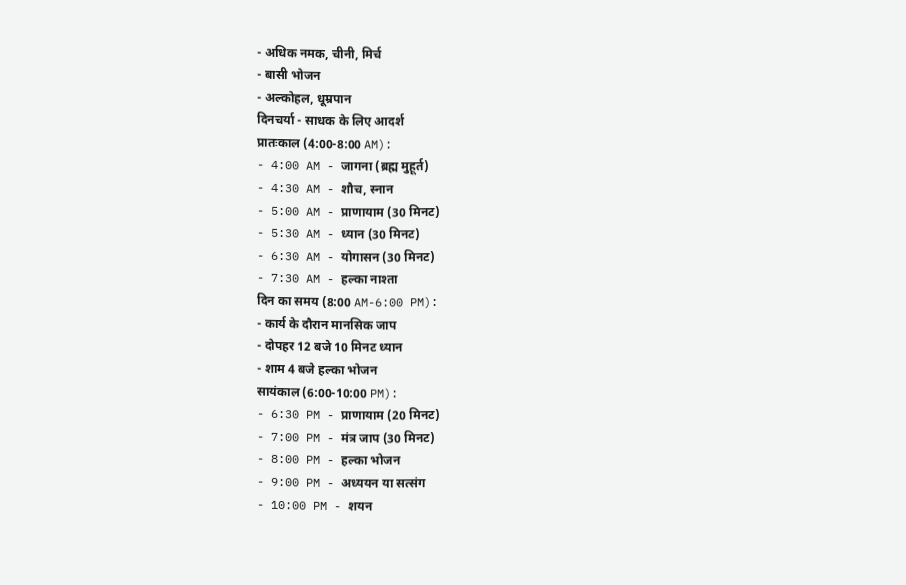- अधिक नमक, चीनी, मिर्च
- बासी भोजन
- अल्कोहल, धूम्रपान
दिनचर्या - साधक के लिए आदर्श
प्रातःकाल (4:00-8:00 AM):
- 4:00 AM - जागना (ब्रह्म मुहूर्त)
- 4:30 AM - शौच, स्नान
- 5:00 AM - प्राणायाम (30 मिनट)
- 5:30 AM - ध्यान (30 मिनट)
- 6:30 AM - योगासन (30 मिनट)
- 7:30 AM - हल्का नाश्ता
दिन का समय (8:00 AM-6:00 PM):
- कार्य के दौरान मानसिक जाप
- दोपहर 12 बजे 10 मिनट ध्यान
- शाम 4 बजे हल्का भोजन
सायंकाल (6:00-10:00 PM):
- 6:30 PM - प्राणायाम (20 मिनट)
- 7:00 PM - मंत्र जाप (30 मिनट)
- 8:00 PM - हल्का भोजन
- 9:00 PM - अध्ययन या सत्संग
- 10:00 PM - शयन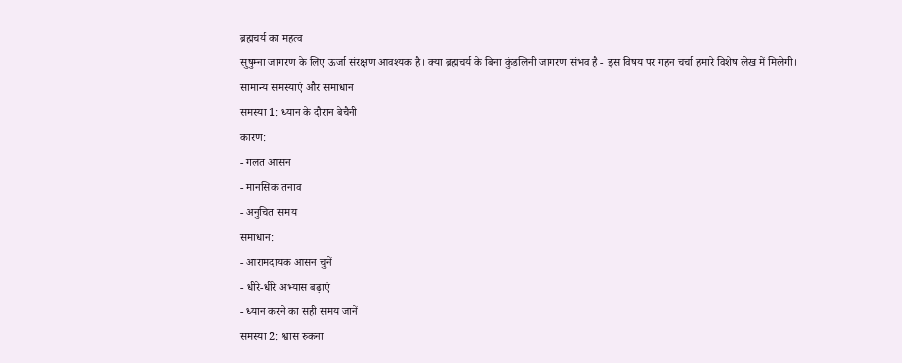ब्रह्मचर्य का महत्व
सुषुम्ना जागरण के लिए ऊर्जा संरक्षण आवश्यक है। क्या ब्रह्मचर्य के बिना कुंडलिनी जागरण संभव है - इस विषय पर गहन चर्चा हमारे विशेष लेख में मिलेगी।
सामान्य समस्याएं और समाधान
समस्या 1: ध्यान के दौरान बेचैनी
कारण:
- गलत आसन
- मानसिक तनाव
- अनुचित समय
समाधान:
- आरामदायक आसन चुनें
- धीरे-धीरे अभ्यास बढ़ाएं
- ध्यान करने का सही समय जानें
समस्या 2: श्वास रुकना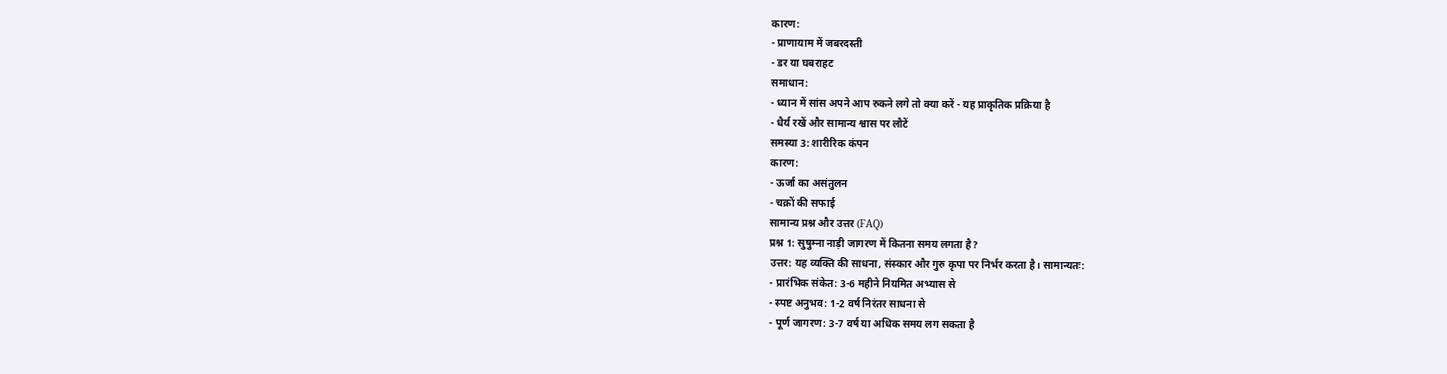कारण:
- प्राणायाम में जबरदस्ती
- डर या घबराहट
समाधान:
- ध्यान में सांस अपने आप रुकने लगे तो क्या करें - यह प्राकृतिक प्रक्रिया है
- धैर्य रखें और सामान्य श्वास पर लौटें
समस्या 3: शारीरिक कंपन
कारण:
- ऊर्जा का असंतुलन
- चक्रों की सफाई
सामान्य प्रश्न और उत्तर (FAQ)
प्रश्न 1: सुषुम्ना नाड़ी जागरण में कितना समय लगता है?
उत्तर: यह व्यक्ति की साधना, संस्कार और गुरु कृपा पर निर्भर करता है। सामान्यतः:
- प्रारंभिक संकेत: 3-6 महीने नियमित अभ्यास से
- स्पष्ट अनुभव: 1-2 वर्ष निरंतर साधना से
- पूर्ण जागरण: 3-7 वर्ष या अधिक समय लग सकता है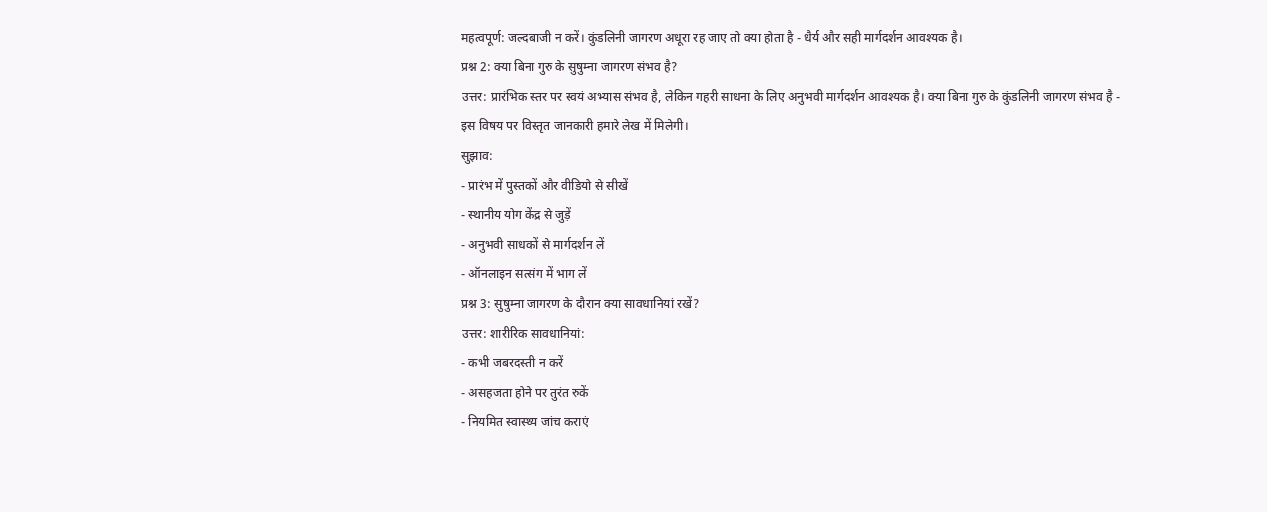महत्वपूर्ण: जल्दबाजी न करें। कुंडलिनी जागरण अधूरा रह जाए तो क्या होता है - धैर्य और सही मार्गदर्शन आवश्यक है।
प्रश्न 2: क्या बिना गुरु के सुषुम्ना जागरण संभव है?
उत्तर: प्रारंभिक स्तर पर स्वयं अभ्यास संभव है, लेकिन गहरी साधना के लिए अनुभवी मार्गदर्शन आवश्यक है। क्या बिना गुरु के कुंडलिनी जागरण संभव है - इस विषय पर विस्तृत जानकारी हमारे लेख में मिलेगी।
सुझाव:
- प्रारंभ में पुस्तकों और वीडियो से सीखें
- स्थानीय योग केंद्र से जुड़ें
- अनुभवी साधकों से मार्गदर्शन लें
- ऑनलाइन सत्संग में भाग लें
प्रश्न 3: सुषुम्ना जागरण के दौरान क्या सावधानियां रखें?
उत्तर: शारीरिक सावधानियां:
- कभी जबरदस्ती न करें
- असहजता होने पर तुरंत रुकें
- नियमित स्वास्थ्य जांच कराएं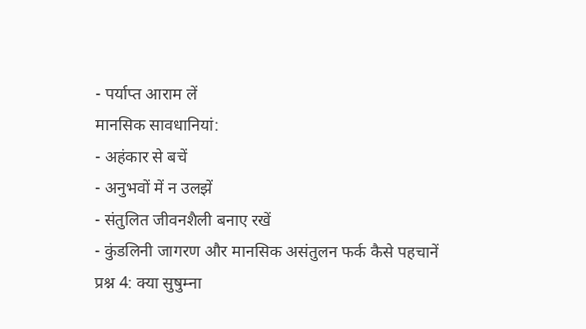- पर्याप्त आराम लें
मानसिक सावधानियां:
- अहंकार से बचें
- अनुभवों में न उलझें
- संतुलित जीवनशैली बनाए रखें
- कुंडलिनी जागरण और मानसिक असंतुलन फर्क कैसे पहचानें
प्रश्न 4: क्या सुषुम्ना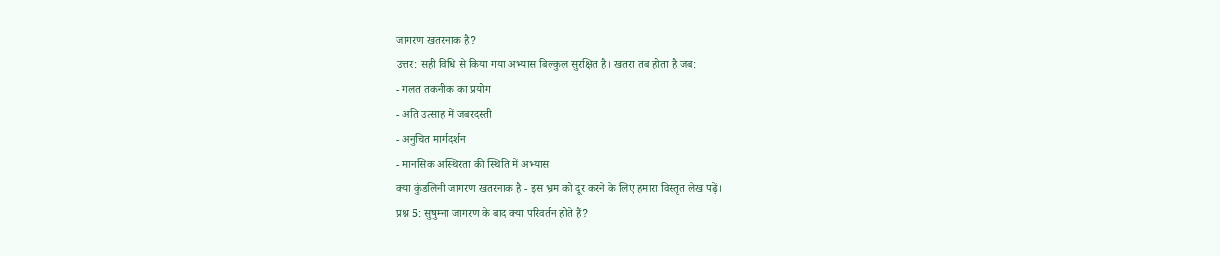जागरण खतरनाक है?
उत्तर: सही विधि से किया गया अभ्यास बिल्कुल सुरक्षित है। खतरा तब होता है जब:
- गलत तकनीक का प्रयोग
- अति उत्साह में जबरदस्ती
- अनुचित मार्गदर्शन
- मानसिक अस्थिरता की स्थिति में अभ्यास
क्या कुंडलिनी जागरण खतरनाक है - इस भ्रम को दूर करने के लिए हमारा विस्तृत लेख पढ़ें।
प्रश्न 5: सुषुम्ना जागरण के बाद क्या परिवर्तन होते हैं?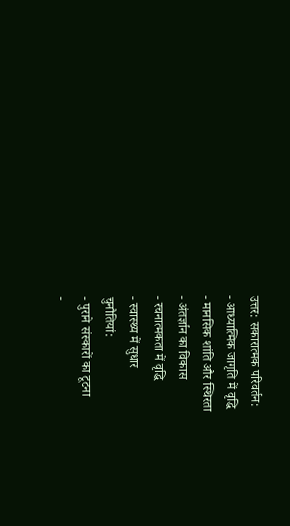उत्तर: सकारात्मक परिवर्तन:
- आध्यात्मिक जागृति में वृद्धि
- मानसिक शांति और स्थिरता
- अंतर्ज्ञान का विकास
- रचनात्मकता में वृद्धि
- स्वास्थ्य में सुधार
चुनौतियां:
- पुराने संस्कारों का टूटना
-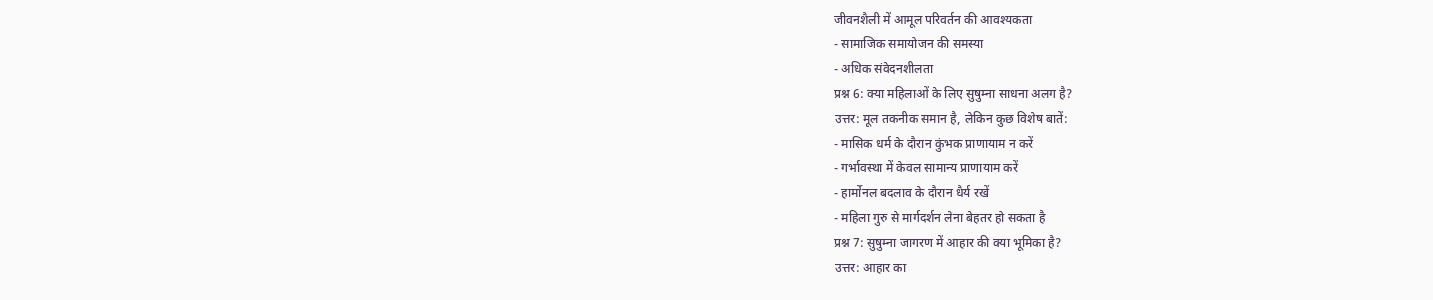जीवनशैली में आमूल परिवर्तन की आवश्यकता
- सामाजिक समायोजन की समस्या
- अधिक संवेदनशीलता
प्रश्न 6: क्या महिलाओं के लिए सुषुम्ना साधना अलग है?
उत्तर: मूल तकनीक समान है, लेकिन कुछ विशेष बातें:
- मासिक धर्म के दौरान कुंभक प्राणायाम न करें
- गर्भावस्था में केवल सामान्य प्राणायाम करें
- हार्मोनल बदलाव के दौरान धैर्य रखें
- महिला गुरु से मार्गदर्शन लेना बेहतर हो सकता है
प्रश्न 7: सुषुम्ना जागरण में आहार की क्या भूमिका है?
उत्तर: आहार का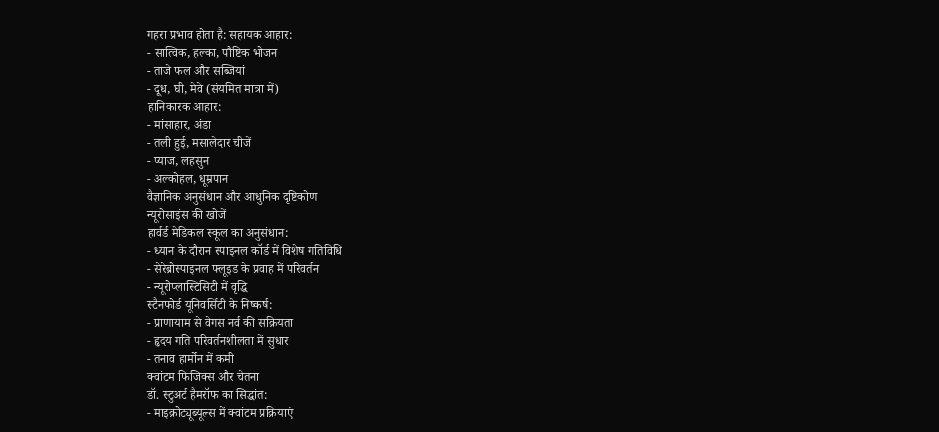गहरा प्रभाव होता है: सहायक आहार:
- सात्विक, हल्का, पौष्टिक भोजन
- ताजे फल और सब्जियां
- दूध, घी, मेवे (संयमित मात्रा में)
हानिकारक आहार:
- मांसाहार, अंडा
- तली हुई, मसालेदार चीजें
- प्याज, लहसुन
- अल्कोहल, धूम्रपान
वैज्ञानिक अनुसंधान और आधुनिक दृष्टिकोण
न्यूरोसाइंस की खोजें
हार्वर्ड मेडिकल स्कूल का अनुसंधान:
- ध्यान के दौरान स्पाइनल कॉर्ड में विशेष गतिविधि
- सेरेब्रोस्पाइनल फ्लूइड के प्रवाह में परिवर्तन
- न्यूरोप्लास्टिसिटी में वृद्धि
स्टैनफोर्ड यूनिवर्सिटी के निष्कर्ष:
- प्राणायाम से वेगस नर्व की सक्रियता
- हृदय गति परिवर्तनशीलता में सुधार
- तनाव हार्मोन में कमी
क्वांटम फिजिक्स और चेतना
डॉ. स्टुअर्ट हैमरॉफ का सिद्धांत:
- माइक्रोट्यूब्यूल्स में क्वांटम प्रक्रियाएं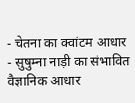- चेतना का क्वांटम आधार
- सुषुम्ना नाड़ी का संभावित वैज्ञानिक आधार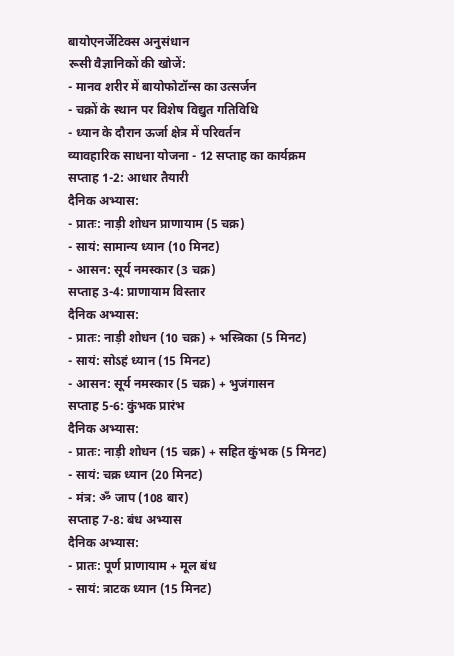बायोएनर्जेटिक्स अनुसंधान
रूसी वैज्ञानिकों की खोजें:
- मानव शरीर में बायोफोटॉन्स का उत्सर्जन
- चक्रों के स्थान पर विशेष विद्युत गतिविधि
- ध्यान के दौरान ऊर्जा क्षेत्र में परिवर्तन
व्यावहारिक साधना योजना - 12 सप्ताह का कार्यक्रम
सप्ताह 1-2: आधार तैयारी
दैनिक अभ्यास:
- प्रातः: नाड़ी शोधन प्राणायाम (5 चक्र)
- सायं: सामान्य ध्यान (10 मिनट)
- आसन: सूर्य नमस्कार (3 चक्र)
सप्ताह 3-4: प्राणायाम विस्तार
दैनिक अभ्यास:
- प्रातः: नाड़ी शोधन (10 चक्र) + भस्त्रिका (5 मिनट)
- सायं: सोऽहं ध्यान (15 मिनट)
- आसन: सूर्य नमस्कार (5 चक्र) + भुजंगासन
सप्ताह 5-6: कुंभक प्रारंभ
दैनिक अभ्यास:
- प्रातः: नाड़ी शोधन (15 चक्र) + सहित कुंभक (5 मिनट)
- सायं: चक्र ध्यान (20 मिनट)
- मंत्र: ॐ जाप (108 बार)
सप्ताह 7-8: बंध अभ्यास
दैनिक अभ्यास:
- प्रातः: पूर्ण प्राणायाम + मूल बंध
- सायं: त्राटक ध्यान (15 मिनट)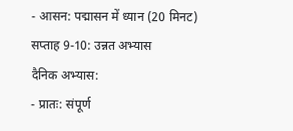- आसन: पद्मासन में ध्यान (20 मिनट)
सप्ताह 9-10: उन्नत अभ्यास
दैनिक अभ्यास:
- प्रातः: संपूर्ण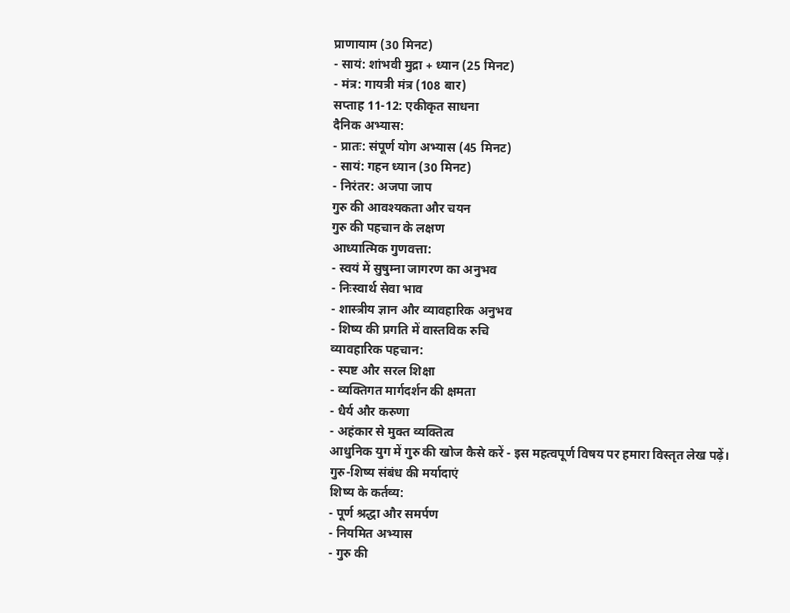प्राणायाम (30 मिनट)
- सायं: शांभवी मुद्रा + ध्यान (25 मिनट)
- मंत्र: गायत्री मंत्र (108 बार)
सप्ताह 11-12: एकीकृत साधना
दैनिक अभ्यास:
- प्रातः: संपूर्ण योग अभ्यास (45 मिनट)
- सायं: गहन ध्यान (30 मिनट)
- निरंतर: अजपा जाप
गुरु की आवश्यकता और चयन
गुरु की पहचान के लक्षण
आध्यात्मिक गुणवत्ता:
- स्वयं में सुषुम्ना जागरण का अनुभव
- निःस्वार्थ सेवा भाव
- शास्त्रीय ज्ञान और व्यावहारिक अनुभव
- शिष्य की प्रगति में वास्तविक रुचि
व्यावहारिक पहचान:
- स्पष्ट और सरल शिक्षा
- व्यक्तिगत मार्गदर्शन की क्षमता
- धैर्य और करुणा
- अहंकार से मुक्त व्यक्तित्व
आधुनिक युग में गुरु की खोज कैसे करें - इस महत्वपूर्ण विषय पर हमारा विस्तृत लेख पढ़ें।
गुरु-शिष्य संबंध की मर्यादाएं
शिष्य के कर्तव्य:
- पूर्ण श्रद्धा और समर्पण
- नियमित अभ्यास
- गुरु की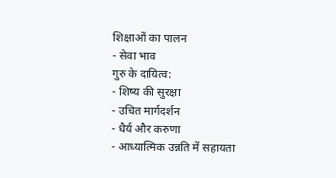शिक्षाओं का पालन
- सेवा भाव
गुरु के दायित्व:
- शिष्य की सुरक्षा
- उचित मार्गदर्शन
- धैर्य और करुणा
- आध्यात्मिक उन्नति में सहायता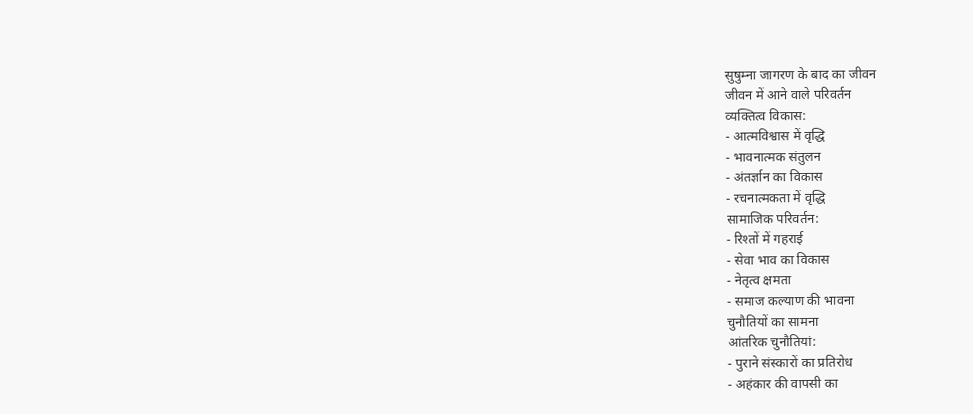सुषुम्ना जागरण के बाद का जीवन
जीवन में आने वाले परिवर्तन
व्यक्तित्व विकास:
- आत्मविश्वास में वृद्धि
- भावनात्मक संतुलन
- अंतर्ज्ञान का विकास
- रचनात्मकता में वृद्धि
सामाजिक परिवर्तन:
- रिश्तों में गहराई
- सेवा भाव का विकास
- नेतृत्व क्षमता
- समाज कल्याण की भावना
चुनौतियों का सामना
आंतरिक चुनौतियां:
- पुराने संस्कारों का प्रतिरोध
- अहंकार की वापसी का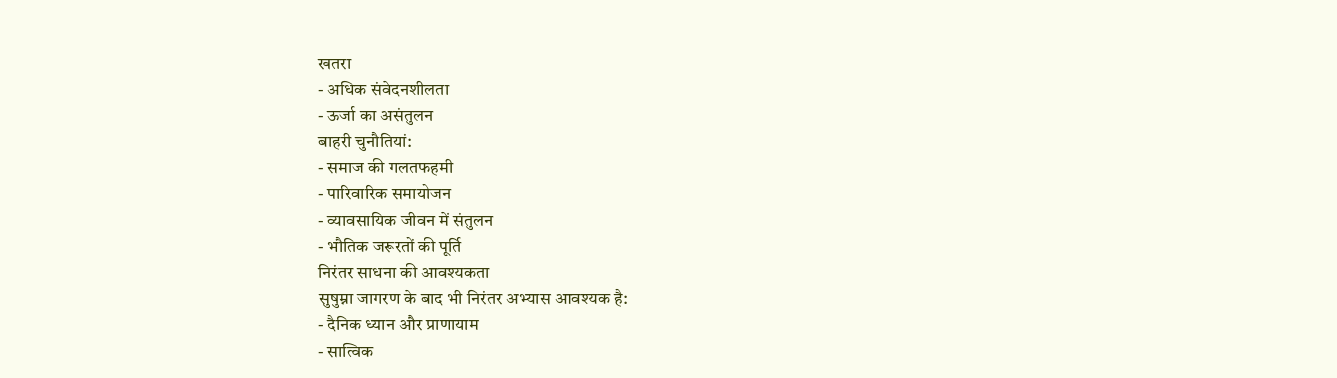खतरा
- अधिक संवेदनशीलता
- ऊर्जा का असंतुलन
बाहरी चुनौतियां:
- समाज की गलतफहमी
- पारिवारिक समायोजन
- व्यावसायिक जीवन में संतुलन
- भौतिक जरूरतों की पूर्ति
निरंतर साधना की आवश्यकता
सुषुम्ना जागरण के बाद भी निरंतर अभ्यास आवश्यक है:
- दैनिक ध्यान और प्राणायाम
- सात्विक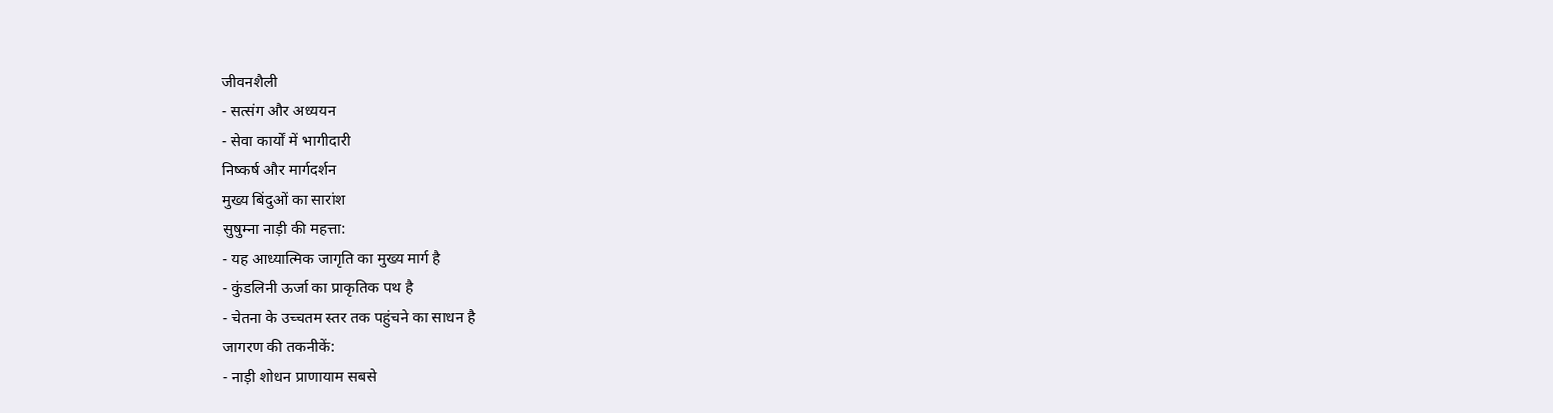जीवनशैली
- सत्संग और अध्ययन
- सेवा कार्यों में भागीदारी
निष्कर्ष और मार्गदर्शन
मुख्य बिंदुओं का सारांश
सुषुम्ना नाड़ी की महत्ता:
- यह आध्यात्मिक जागृति का मुख्य मार्ग है
- कुंडलिनी ऊर्जा का प्राकृतिक पथ है
- चेतना के उच्चतम स्तर तक पहुंचने का साधन है
जागरण की तकनीकें:
- नाड़ी शोधन प्राणायाम सबसे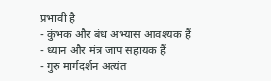प्रभावी है
- कुंभक और बंध अभ्यास आवश्यक हैं
- ध्यान और मंत्र जाप सहायक हैं
- गुरु मार्गदर्शन अत्यंत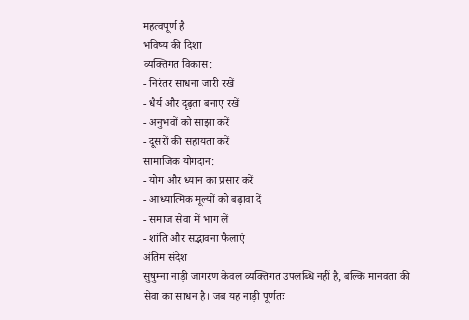महत्वपूर्ण है
भविष्य की दिशा
व्यक्तिगत विकास:
- निरंतर साधना जारी रखें
- धैर्य और दृढ़ता बनाए रखें
- अनुभवों को साझा करें
- दूसरों की सहायता करें
सामाजिक योगदान:
- योग और ध्यान का प्रसार करें
- आध्यात्मिक मूल्यों को बढ़ावा दें
- समाज सेवा में भाग लें
- शांति और सद्भावना फैलाएं
अंतिम संदेश
सुषुम्ना नाड़ी जागरण केवल व्यक्तिगत उपलब्धि नहीं है, बल्कि मानवता की सेवा का साधन है। जब यह नाड़ी पूर्णतः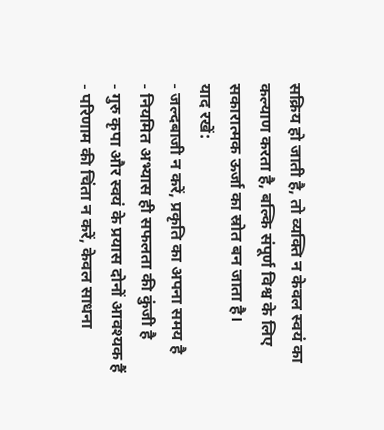सक्रिय हो जाती है, तो व्यक्ति न केवल स्वयं का कल्याण करता है, बल्कि संपूर्ण विश्व के लिए सकारात्मक ऊर्जा का स्रोत बन जाता है।
याद रखें:
- जल्दबाजी न करें, प्रकृति का अपना समय है
- नियमित अभ्यास ही सफलता की कुंजी है
- गुरु कृपा और स्वयं के प्रयास दोनों आवश्यक हैं
- परिणाम की चिंता न करें, केवल साधना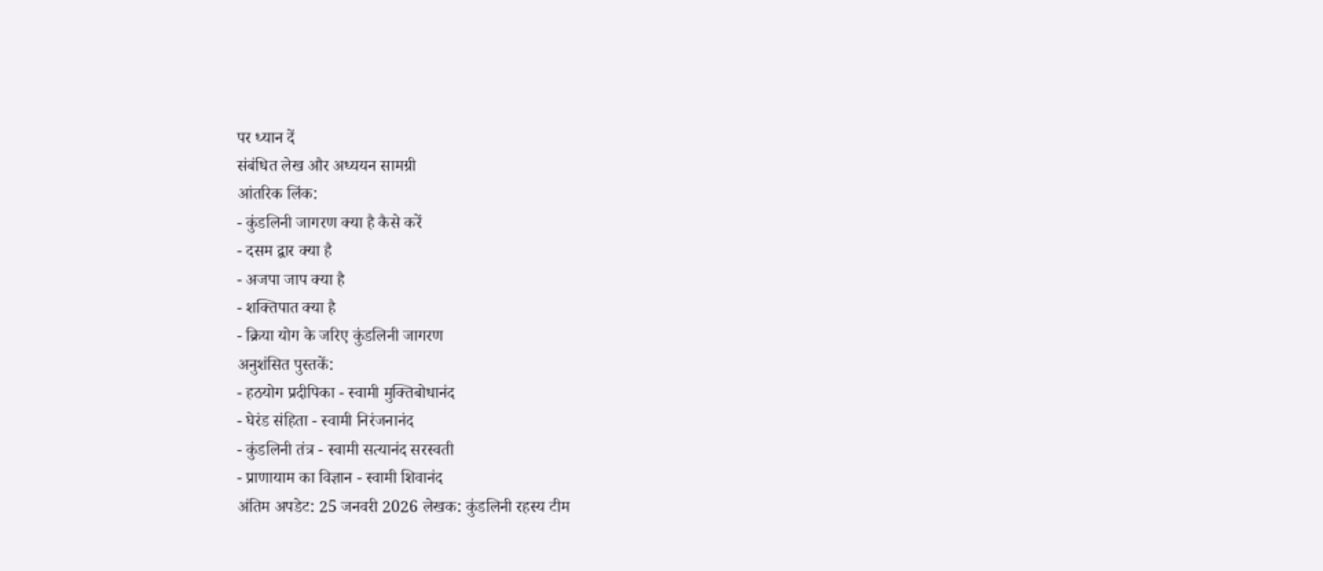पर ध्यान दें
संबंधित लेख और अध्ययन सामग्री
आंतरिक लिंक:
- कुंडलिनी जागरण क्या है कैसे करें
- दसम द्वार क्या है
- अजपा जाप क्या है
- शक्तिपात क्या है
- क्रिया योग के जरिए कुंडलिनी जागरण
अनुशंसित पुस्तकें:
- हठयोग प्रदीपिका - स्वामी मुक्तिबोधानंद
- घेरंड संहिता - स्वामी निरंजनानंद
- कुंडलिनी तंत्र - स्वामी सत्यानंद सरस्वती
- प्राणायाम का विज्ञान - स्वामी शिवानंद
अंतिम अपडेट: 25 जनवरी 2026 लेखक: कुंडलिनी रहस्य टीम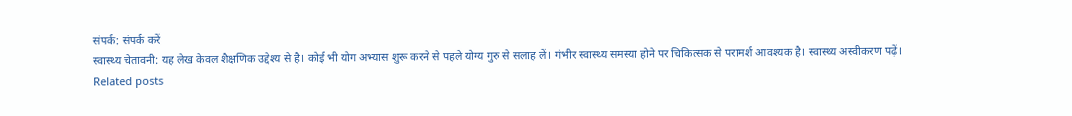संपर्क: संपर्क करें
स्वास्थ्य चेतावनी: यह लेख केवल शैक्षणिक उद्देश्य से है। कोई भी योग अभ्यास शुरू करने से पहले योग्य गुरु से सलाह लें। गंभीर स्वास्थ्य समस्या होने पर चिकित्सक से परामर्श आवश्यक है। स्वास्थ्य अस्वीकरण पढ़ें।
Related posts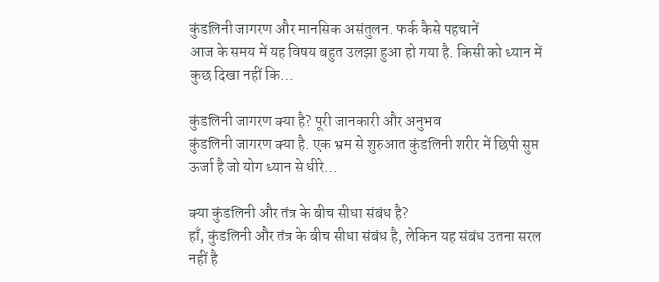कुंडलिनी जागरण और मानसिक असंतुलन. फर्क कैसे पहचानें
आज के समय में यह विषय बहुत उलझा हुआ हो गया है. किसी को ध्यान में कुछ दिखा नहीं कि…

कुंडलिनी जागरण क्या है? पूरी जानकारी और अनुभव
कुंडलिनी जागरण क्या है. एक भ्रम से शुरुआत कुंडलिनी शरीर में छिपी सुप्त ऊर्जा है जो योग ध्यान से धीरे…

क्या कुंडलिनी और तंत्र के बीच सीधा संबंध है?
हाँ, कुंडलिनी और तंत्र के बीच सीधा संबंध है, लेकिन यह संबंध उतना सरल नहीं है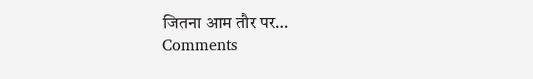जितना आम तौर पर…
Comments